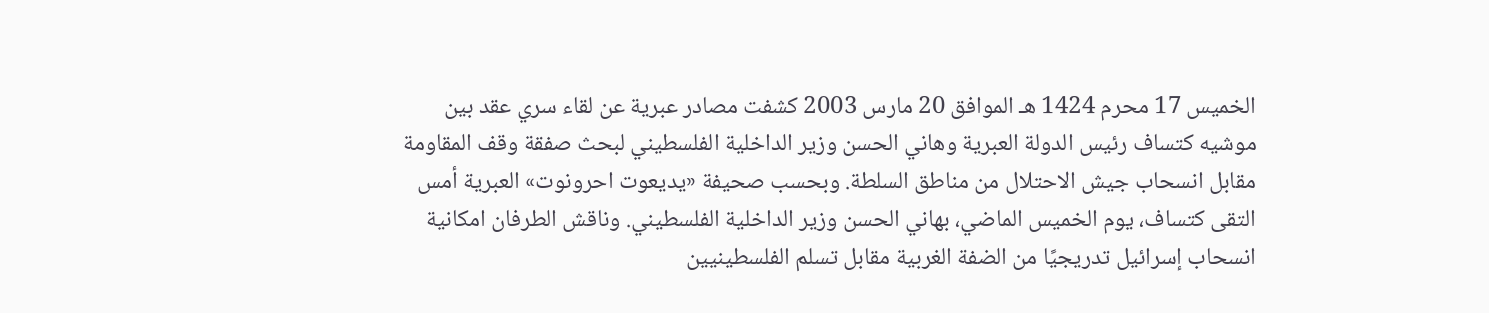الخميس 17 محرم 1424 هـ الموافق 20 مارس 2003 كشفت مصادر عبرية عن لقاء سري عقد بين موشيه كتساف رئيس الدولة العبرية وهاني الحسن وزير الداخلية الفلسطيني لبحث صفقة وقف المقاومة مقابل انسحاب جيش الاحتلال من مناطق السلطة. وبحسب صحيفة «يديعوت احرونوت» العبرية أمس التقى كتساف، يوم الخميس الماضي، بهاني الحسن وزير الداخلية الفلسطيني. وناقش الطرفان امكانية انسحاب إسرائيل تدريجيًا من الضفة الغربية مقابل تسلم الفلسطينيين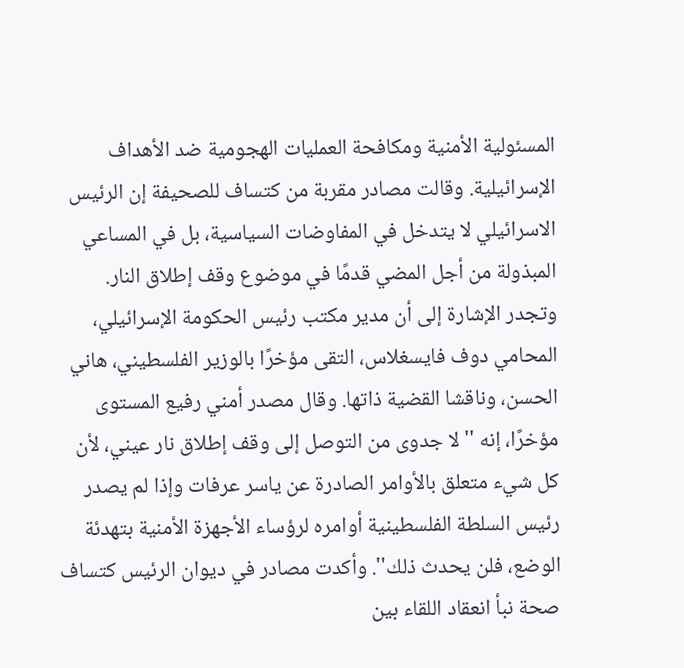المسئولية الأمنية ومكافحة العمليات الهجومية ضد الأهداف الإسرائيلية. وقالت مصادر مقربة من كتساف للصحيفة إن الرئيس الاسرائيلي لا يتدخل في المفاوضات السياسية، بل في المساعي المبذولة من أجل المضي قدمًا في موضوع وقف إطلاق النار. وتجدر الإشارة إلى أن مدير مكتب رئيس الحكومة الإسرائيلي، المحامي دوف فايسغلاس، التقى مؤخرًا بالوزير الفلسطيني، هاني الحسن، وناقشا القضية ذاتها. وقال مصدر أمني رفيع المستوى مؤخرًا، إنه ''لا جدوى من التوصل إلى وقف إطلاق نار عيني، لأن كل شيء متعلق بالأوامر الصادرة عن ياسر عرفات وإذا لم يصدر رئيس السلطة الفلسطينية أوامره لرؤساء الأجهزة الأمنية بتهدئة الوضع، فلن يحدث ذلك''. وأكدت مصادر في ديوان الرئيس كتساف صحة نبأ انعقاد اللقاء بين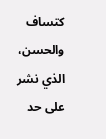كتساف والحسن، الذي نشر على حد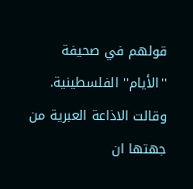قولهم في صحيفة ''الأيام'' الفلسطينية. وقالت الاذاعة العبرية من جهتها ان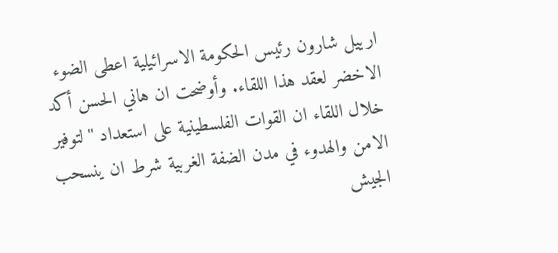ارييل شارون رئيس الحكومة الاسرائيلية اعطى الضوء الاخضر لعقد هذا اللقاء. وأوضحت ان هاني الحسن أكد خلال اللقاء ان القوات الفلسطينية على استعداد ''لتوفير الامن والهدوء في مدن الضفة الغربية شرط ان ينسحب الجيش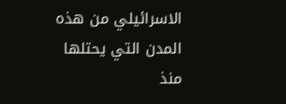الاسرائيلي من هذه المدن التي يحتلها منذ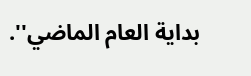بداية العام الماضي''.